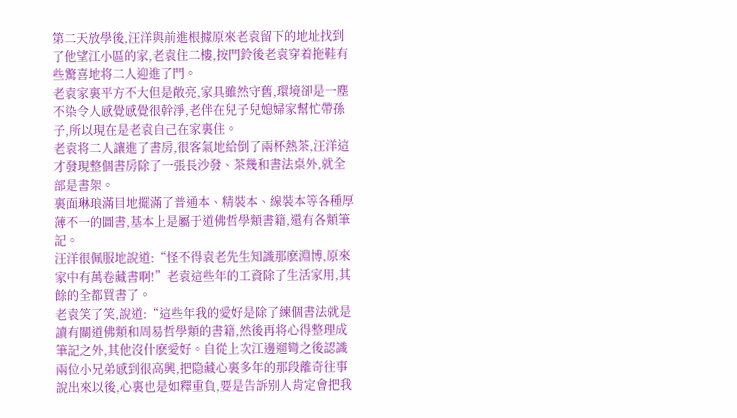第二天放學後,汪洋與前進根據原來老袁留下的地址找到了他望江小區的家,老袁住二樓,按門鈴後老袁穿着拖鞋有些驚喜地将二人迎進了門。
老袁家裏平方不大但是敞亮,家具雖然守舊,環境卻是一塵不染令人感覺感覺很幹淨,老伴在兒子兒媳婦家幫忙帶孫子,所以現在是老袁自己在家裏住。
老袁将二人讓進了書房,很客氣地給倒了兩杯熱茶,汪洋這才發現整個書房除了一張長沙發、茶幾和書法桌外,就全部是書架。
裏面琳琅滿目地擺滿了普通本、精裝本、線裝本等各種厚薄不一的圖書,基本上是屬于道佛哲學類書籍,還有各類筆記。
汪洋很佩服地說道:“怪不得袁老先生知識那麽淵博,原來家中有萬卷藏書啊!”老袁這些年的工資除了生活家用,其餘的全都買書了。
老袁笑了笑,說道:“這些年我的愛好是除了練個書法就是讀有關道佛類和周易哲學類的書籍,然後再将心得整理成筆記之外,其他沒什麽愛好。自從上次江邊遛彎之後認識兩位小兄弟感到很高興,把隐藏心裏多年的那段離奇往事說出來以後,心裏也是如釋重負,要是告訴别人肯定會把我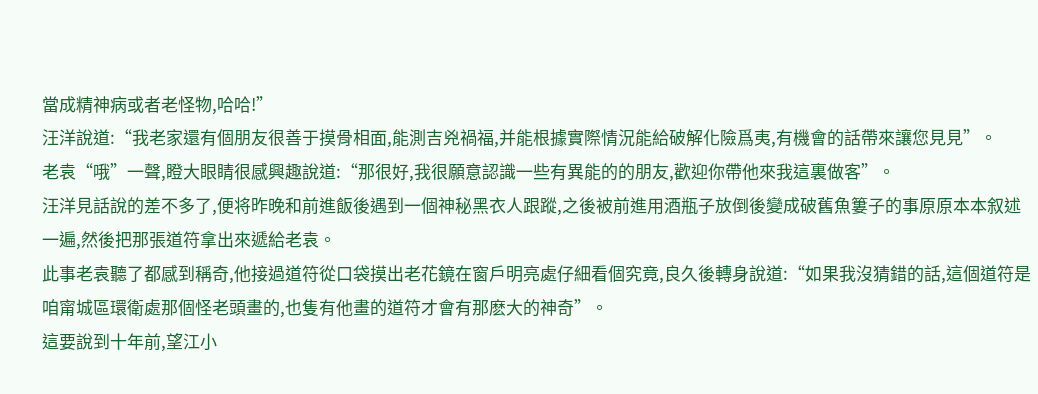當成精神病或者老怪物,哈哈!”
汪洋說道:“我老家還有個朋友很善于摸骨相面,能測吉兇禍福,并能根據實際情況能給破解化險爲夷,有機會的話帶來讓您見見”。
老袁“哦”一聲,瞪大眼睛很感興趣說道:“那很好,我很願意認識一些有異能的的朋友,歡迎你帶他來我這裏做客”。
汪洋見話說的差不多了,便将昨晚和前進飯後遇到一個神秘黑衣人跟蹤,之後被前進用酒瓶子放倒後變成破舊魚簍子的事原原本本叙述一遍,然後把那張道符拿出來遞給老袁。
此事老袁聽了都感到稱奇,他接過道符從口袋摸出老花鏡在窗戶明亮處仔細看個究竟,良久後轉身說道:“如果我沒猜錯的話,這個道符是咱甯城區環衛處那個怪老頭畫的,也隻有他畫的道符才會有那麽大的神奇”。
這要說到十年前,望江小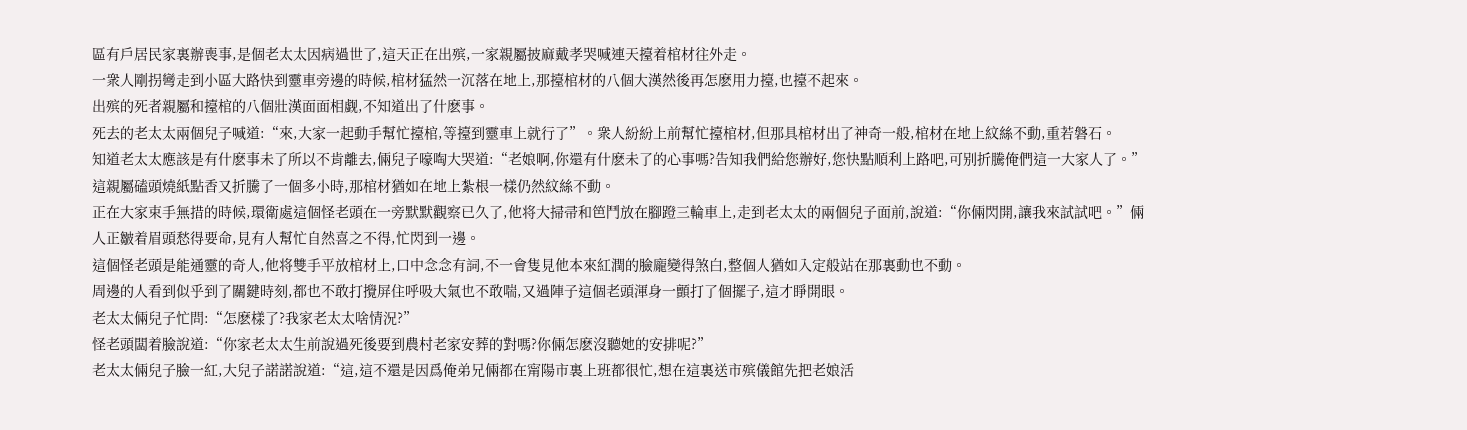區有戶居民家裏辦喪事,是個老太太因病過世了,這天正在出殡,一家親屬披麻戴孝哭喊連天擡着棺材往外走。
一衆人剛拐彎走到小區大路快到靈車旁邊的時候,棺材猛然一沉落在地上,那擡棺材的八個大漢然後再怎麽用力擡,也擡不起來。
出殡的死者親屬和擡棺的八個壯漢面面相觑,不知道出了什麽事。
死去的老太太兩個兒子喊道:“來,大家一起動手幫忙擡棺,等擡到靈車上就行了”。衆人紛紛上前幫忙擡棺材,但那具棺材出了神奇一般,棺材在地上紋絲不動,重若磐石。
知道老太太應該是有什麽事未了所以不肯離去,倆兒子嚎啕大哭道:“老娘啊,你還有什麽未了的心事嗎?告知我們給您辦好,您快點順利上路吧,可别折騰俺們這一大家人了。”
這親屬磕頭燒紙點香又折騰了一個多小時,那棺材猶如在地上紮根一樣仍然紋絲不動。
正在大家束手無措的時候,環衛處這個怪老頭在一旁默默觀察已久了,他将大掃帚和笆鬥放在腳蹬三輪車上,走到老太太的兩個兒子面前,說道:“你倆閃開,讓我來試試吧。”倆人正皺着眉頭愁得要命,見有人幫忙自然喜之不得,忙閃到一邊。
這個怪老頭是能通靈的奇人,他将雙手平放棺材上,口中念念有詞,不一會隻見他本來紅潤的臉龐變得煞白,整個人猶如入定般站在那裏動也不動。
周邊的人看到似乎到了關鍵時刻,都也不敢打攪屏住呼吸大氣也不敢喘,又過陣子這個老頭渾身一顫打了個擺子,這才睜開眼。
老太太倆兒子忙問:“怎麽樣了?我家老太太啥情況?”
怪老頭闆着臉說道:“你家老太太生前說過死後要到農村老家安葬的對嗎?你倆怎麽沒聽她的安排呢?”
老太太倆兒子臉一紅,大兒子諾諾說道:“這,這不還是因爲俺弟兄倆都在甯陽市裏上班都很忙,想在這裏送市殡儀館先把老娘活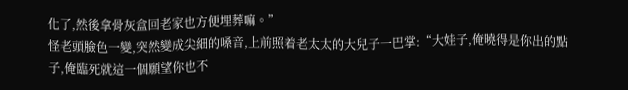化了,然後拿骨灰盒回老家也方便埋葬嘛。”
怪老頭臉色一變,突然變成尖細的嗓音,上前照着老太太的大兒子一巴掌:“大娃子,俺曉得是你出的點子,俺臨死就這一個願望你也不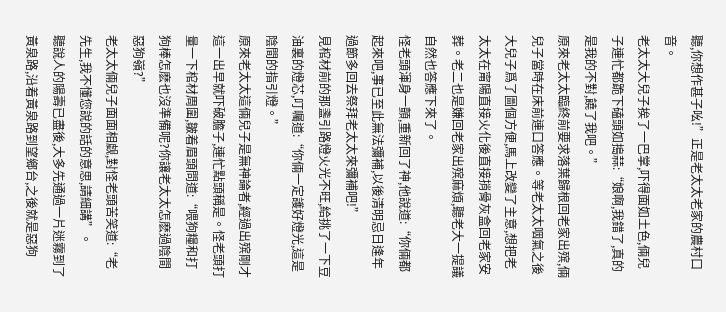聽,你想作甚子吆!”正是老太太老家的農村口音。
老太太大兒子挨了一巴掌,吓得面如土色,倆兒子連忙都跪下磕頭如搗蒜:“娘啊,我錯了,真的是我的不對,饒了我吧。”
原來老太太臨終前要求落葉歸根回老家出殡,倆兒子當時在床前連口答應。等老太太咽氣之後大兒子爲了圖個方便,馬上改變了主意,想把老太太在甯陽直接火化後直接捎骨灰盒回老家安葬。老二也是嫌回老家出殡麻煩,聽老大一提議自然也答應下來了。
怪老頭渾身一顫,重新回了神,他說道:“你倆都起來吧,事已至此無法彌補,以後清明忌日逢年過節多回去祭拜老太太來彌補吧!”
見棺材前的那盞引路燈火光不旺,給挑了一下豆油裏的燈芯,叮囑道:“你倆一定護好燈光,這是陰間的指引燈。”
原來老太太這倆兒子是無神論者,經過出殡剛才這一出早就吓破膽子,連忙點頭稱是。怪老頭打量一下棺材周圍,皺着眉頭問道:“喂狗糧和打狗棒怎麽也沒準備呢?你讓老太太怎麽過陰間惡狗嶺?”
老太太倆兒子面面相觑,對怪老頭苦笑道:“老先生,我不懂您說的話的意思,請細講”。
聽說人的陽壽已盡後,大多先通過一片迷霧到了黃泉路,沿着黃泉路到望鄉台,之後就是惡狗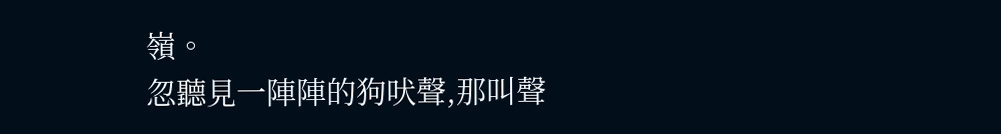嶺。
忽聽見一陣陣的狗吠聲,那叫聲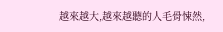越來越大,越來越聽的人毛骨悚然,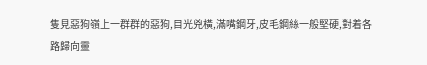隻見惡狗嶺上一群群的惡狗,目光兇橫,滿嘴鋼牙,皮毛鋼絲一般堅硬,對着各路歸向靈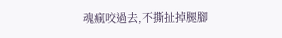魂瘋咬過去,不撕扯掉腿腳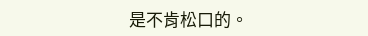是不肯松口的。